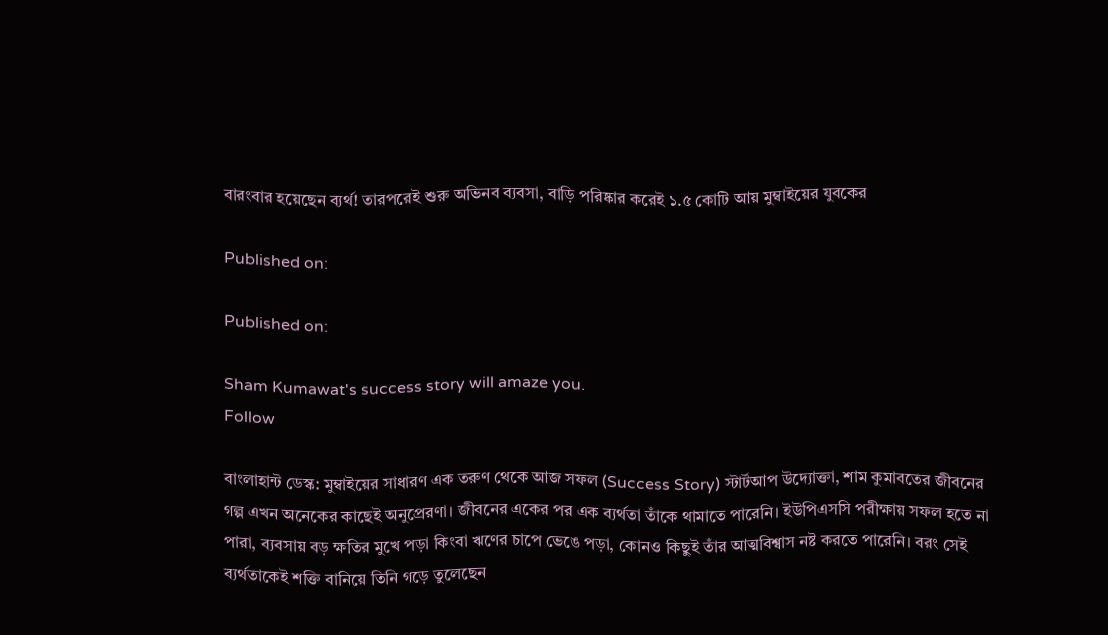বারংবার হয়েছেন ব্যর্থ! তারপরেই শুরু অভিনব ব্যবসা, বাড়ি পরিষ্কার করেই ১.৫ কোটি আয় মুম্বাইয়ের যুবকের

Published on:

Published on:

Sham Kumawat's success story will amaze you.
Follow

বাংলাহান্ট ডেস্ক: মুম্বাইয়ের সাধারণ এক তরুণ থেকে আজ সফল (Success Story) স্টার্টআপ উদ্যোক্তা, শাম কুমাবতের জীবনের গল্প এখন অনেকের কাছেই অনুপ্রেরণা। জীবনের একের পর এক ব্যর্থতা তাঁকে থামাতে পারেনি। ইউপিএসসি পরীক্ষায় সফল হতে না পারা, ব্যবসায় বড় ক্ষতির মুখে পড়া কিংবা ঋণের চাপে ভেঙে পড়া, কোনও কিছুই তাঁর আত্মবিশ্বাস নষ্ট করতে পারেনি। বরং সেই ব্যর্থতাকেই শক্তি বানিয়ে তিনি গড়ে তুলেছেন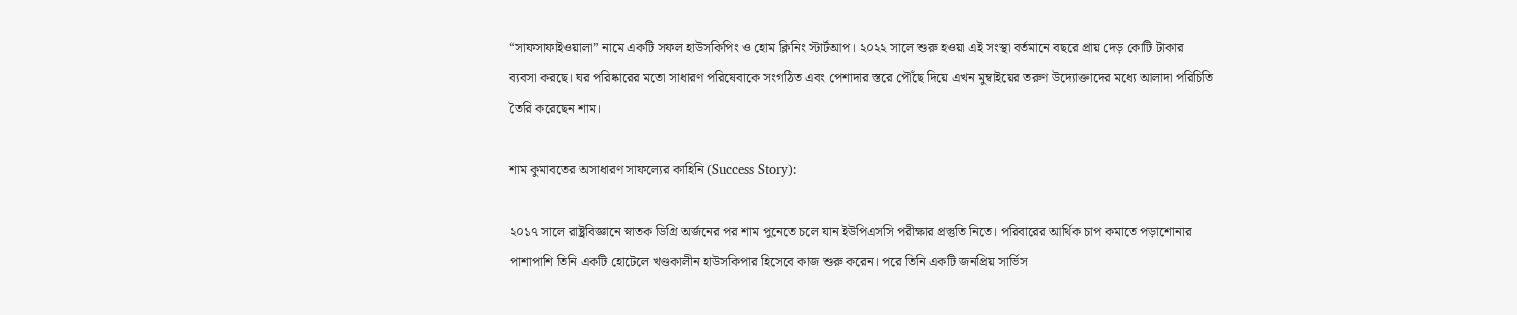“সাফসাফাইওয়ালা” নামে একটি সফল হাউসকিপিং ও হোম ক্লিনিং স্টার্টআপ। ২০২২ সালে শুরু হওয়া এই সংস্থা বর্তমানে বছরে প্রায় দেড় কোটি টাকার ব্যবসা করছে। ঘর পরিষ্কারের মতো সাধারণ পরিষেবাকে সংগঠিত এবং পেশাদার স্তরে পৌঁছে দিয়ে এখন মুম্বাইয়ের তরুণ উদ্যোক্তাদের মধ্যে আলাদা পরিচিতি তৈরি করেছেন শাম।

শাম কুমাবতের অসাধারণ সাফল্যের কাহিনি (Success Story):

২০১৭ সালে রাষ্ট্রবিজ্ঞানে স্নাতক ডিগ্রি অর্জনের পর শাম পুনেতে চলে যান ইউপিএসসি পরীক্ষার প্রস্তুতি নিতে। পরিবারের আর্থিক চাপ কমাতে পড়াশোনার পাশাপাশি তিনি একটি হোটেলে খণ্ডকালীন হাউসকিপার হিসেবে কাজ শুরু করেন। পরে তিনি একটি জনপ্রিয় সার্ভিস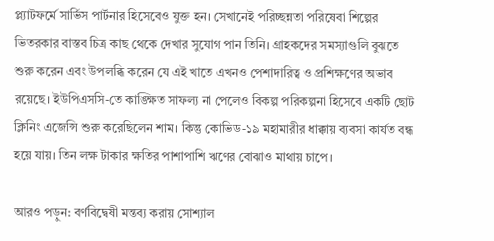প্ল্যাটফর্মে সার্ভিস পার্টনার হিসেবেও যুক্ত হন। সেখানেই পরিচ্ছন্নতা পরিষেবা শিল্পের ভিতরকার বাস্তব চিত্র কাছ থেকে দেখার সুযোগ পান তিনি। গ্রাহকদের সমস্যাগুলি বুঝতে শুরু করেন এবং উপলব্ধি করেন যে এই খাতে এখনও পেশাদারিত্ব ও প্রশিক্ষণের অভাব রয়েছে। ইউপিএসসি-তে কাঙ্ক্ষিত সাফল্য না পেলেও বিকল্প পরিকল্পনা হিসেবে একটি ছোট ক্লিনিং এজেন্সি শুরু করেছিলেন শাম। কিন্তু কোভিড-১৯ মহামারীর ধাক্কায় ব্যবসা কার্যত বন্ধ হয়ে যায়। তিন লক্ষ টাকার ক্ষতির পাশাপাশি ঋণের বোঝাও মাথায় চাপে।

আরও পড়ুন: বর্ণবিদ্বেষী মন্তব্য করায় সোশ্যাল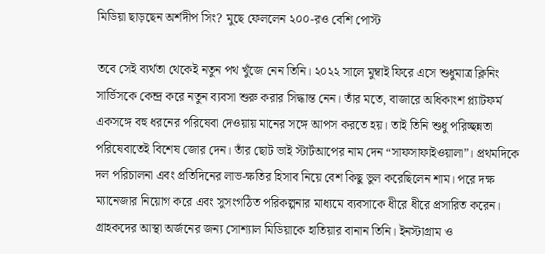মিডিয়া ছাড়ছেন অর্শদীপ সিং? মুছে ফেললেন ২০০-রও বেশি পোস্ট

তবে সেই ব্যর্থতা থেকেই নতুন পথ খুঁজে নেন তিনি। ২০২২ সালে মুম্বাই ফিরে এসে শুধুমাত্র ক্লিনিং সার্ভিসকে কেন্দ্র করে নতুন ব্যবসা শুরু করার সিদ্ধান্ত নেন। তাঁর মতে, বাজারে অধিকাংশ প্ল্যাটফর্ম একসঙ্গে বহু ধরনের পরিষেবা দেওয়ায় মানের সঙ্গে আপস করতে হয়। তাই তিনি শুধু পরিচ্ছন্নতা পরিষেবাতেই বিশেষ জোর দেন। তাঁর ছোট ভাই স্টার্টআপের নাম দেন “সাফসাফাইওয়ালা”। প্রথমদিকে দল পরিচালনা এবং প্রতিদিনের লাভ-ক্ষতির হিসাব নিয়ে বেশ কিছু ভুল করেছিলেন শাম। পরে দক্ষ ম্যানেজার নিয়োগ করে এবং সুসংগঠিত পরিকল্পনার মাধ্যমে ব্যবসাকে ধীরে ধীরে প্রসারিত করেন। গ্রাহকদের আস্থা অর্জনের জন্য সোশ্যাল মিডিয়াকে হাতিয়ার বানান তিনি। ইনস্টাগ্রাম ও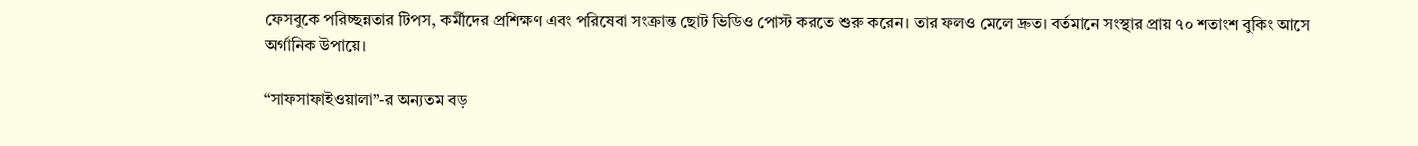ফেসবুকে পরিচ্ছন্নতার টিপস, কর্মীদের প্রশিক্ষণ এবং পরিষেবা সংক্রান্ত ছোট ভিডিও পোস্ট করতে শুরু করেন। তার ফলও মেলে দ্রুত। বর্তমানে সংস্থার প্রায় ৭০ শতাংশ বুকিং আসে অর্গানিক উপায়ে।

“সাফসাফাইওয়ালা”-র অন্যতম বড়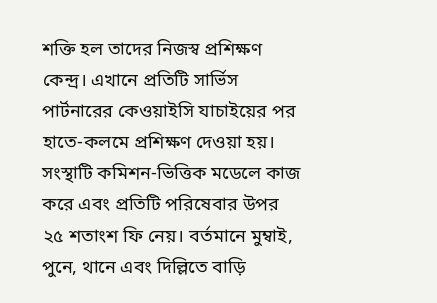শক্তি হল তাদের নিজস্ব প্রশিক্ষণ কেন্দ্র। এখানে প্রতিটি সার্ভিস পার্টনারের কেওয়াইসি যাচাইয়ের পর হাতে-কলমে প্রশিক্ষণ দেওয়া হয়। সংস্থাটি কমিশন-ভিত্তিক মডেলে কাজ করে এবং প্রতিটি পরিষেবার উপর ২৫ শতাংশ ফি নেয়। বর্তমানে মুম্বাই, পুনে, থানে এবং দিল্লিতে বাড়ি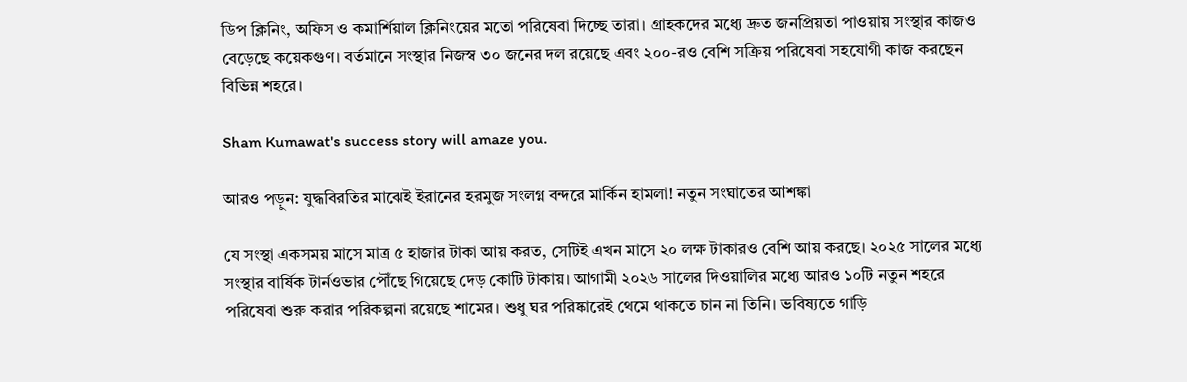ডিপ ক্লিনিং, অফিস ও কমার্শিয়াল ক্লিনিংয়ের মতো পরিষেবা দিচ্ছে তারা। গ্রাহকদের মধ্যে দ্রুত জনপ্রিয়তা পাওয়ায় সংস্থার কাজও বেড়েছে কয়েকগুণ। বর্তমানে সংস্থার নিজস্ব ৩০ জনের দল রয়েছে এবং ২০০-রও বেশি সক্রিয় পরিষেবা সহযোগী কাজ করছেন বিভিন্ন শহরে।

Sham Kumawat's success story will amaze you.

আরও পড়ুন: যুদ্ধবিরতির মাঝেই ইরানের হরমুজ সংলগ্ন বন্দরে মার্কিন হামলা! নতুন সংঘাতের আশঙ্কা

যে সংস্থা একসময় মাসে মাত্র ৫ হাজার টাকা আয় করত, সেটিই এখন মাসে ২০ লক্ষ টাকারও বেশি আয় করছে। ২০২৫ সালের মধ্যে সংস্থার বার্ষিক টার্নওভার পৌঁছে গিয়েছে দেড় কোটি টাকায়। আগামী ২০২৬ সালের দিওয়ালির মধ্যে আরও ১০টি নতুন শহরে পরিষেবা শুরু করার পরিকল্পনা রয়েছে শামের। শুধু ঘর পরিষ্কারেই থেমে থাকতে চান না তিনি। ভবিষ্যতে গাড়ি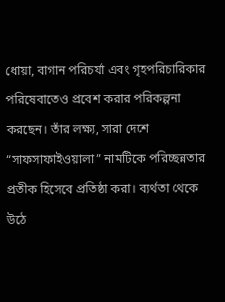ধোয়া, বাগান পরিচর্যা এবং গৃহপরিচারিকার পরিষেবাতেও প্রবেশ করার পরিকল্পনা করছেন। তাঁর লক্ষ্য, সারা দেশে “সাফসাফাইওয়ালা” নামটিকে পরিচ্ছন্নতার প্রতীক হিসেবে প্রতিষ্ঠা করা। ব্যর্থতা থেকে উঠে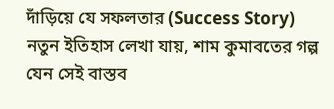দাঁড়িয়ে যে সফলতার (Success Story) নতুন ইতিহাস লেখা যায়, শাম কুমাবতের গল্প যেন সেই বাস্তব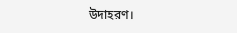উদাহরণ।